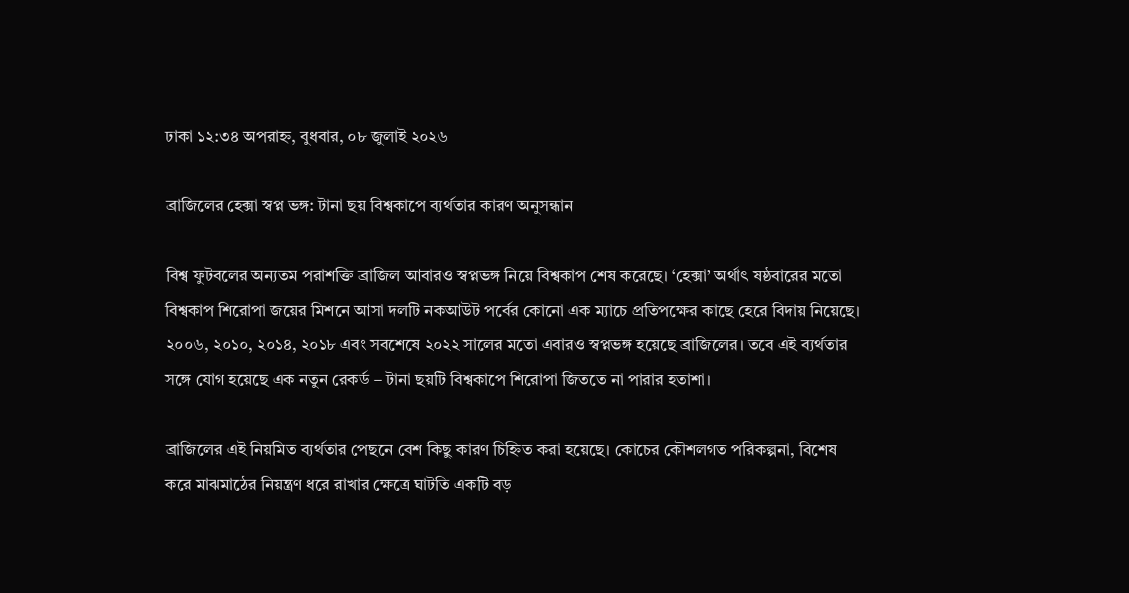ঢাকা ১২:৩৪ অপরাহ্ন, বুধবার, ০৮ জুলাই ২০২৬

ব্রাজিলের হেক্সা স্বপ্ন ভঙ্গ: টানা ছয় বিশ্বকাপে ব্যর্থতার কারণ অনুসন্ধান

বিশ্ব ফুটবলের অন্যতম পরাশক্তি ব্রাজিল আবারও স্বপ্নভঙ্গ নিয়ে বিশ্বকাপ শেষ করেছে। ‘হেক্সা’ অর্থাৎ ষষ্ঠবারের মতো বিশ্বকাপ শিরোপা জয়ের মিশনে আসা দলটি নকআউট পর্বের কোনো এক ম্যাচে প্রতিপক্ষের কাছে হেরে বিদায় নিয়েছে। ২০০৬, ২০১০, ২০১৪, ২০১৮ এবং সবশেষে ২০২২ সালের মতো এবারও স্বপ্নভঙ্গ হয়েছে ব্রাজিলের। তবে এই ব্যর্থতার সঙ্গে যোগ হয়েছে এক নতুন রেকর্ড – টানা ছয়টি বিশ্বকাপে শিরোপা জিততে না পারার হতাশা।

ব্রাজিলের এই নিয়মিত ব্যর্থতার পেছনে বেশ কিছু কারণ চিহ্নিত করা হয়েছে। কোচের কৌশলগত পরিকল্পনা, বিশেষ করে মাঝমাঠের নিয়ন্ত্রণ ধরে রাখার ক্ষেত্রে ঘাটতি একটি বড়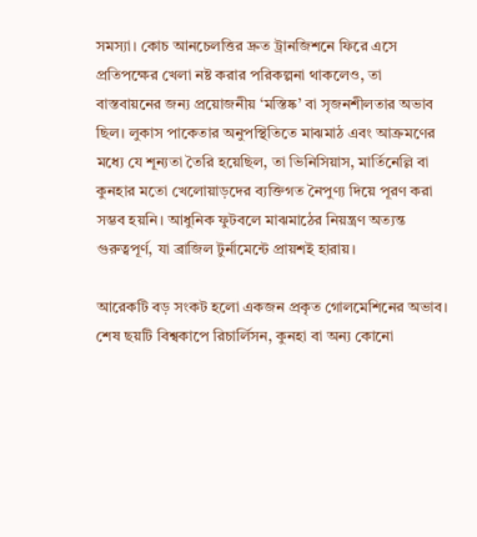সমস্যা। কোচ আনচেলত্তির দ্রুত ট্রানজিশনে ফিরে এসে প্রতিপক্ষের খেলা নষ্ট করার পরিকল্পনা থাকলেও, তা বাস্তবায়নের জন্য প্রয়োজনীয় ‘মস্তিষ্ক’ বা সৃজনশীলতার অভাব ছিল। লুকাস পাকেতার অনুপস্থিতিতে মাঝমাঠ এবং আক্রমণের মধ্যে যে শূন্যতা তৈরি হয়েছিল, তা ভিনিসিয়াস, মার্তিনেল্লি বা কুনহার মতো খেলোয়াড়দের ব্যক্তিগত নৈপুণ্য দিয়ে পূরণ করা সম্ভব হয়নি। আধুনিক ফুটবলে মাঝমাঠের নিয়ন্ত্রণ অত্যন্ত গুরুত্বপূর্ণ, যা ব্রাজিল টুর্নামেন্টে প্রায়শই হারায়।

আরেকটি বড় সংকট হলো একজন প্রকৃত গোলমেশিনের অভাব। শেষ ছয়টি বিশ্বকাপে রিচার্লিসন, কুনহা বা অন্য কোনো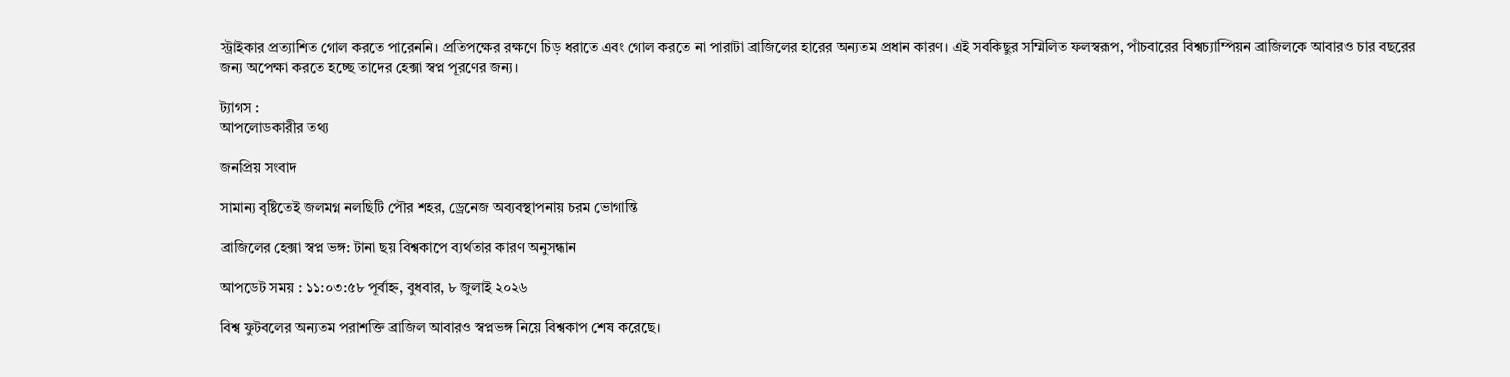স্ট্রাইকার প্রত্যাশিত গোল করতে পারেননি। প্রতিপক্ষের রক্ষণে চিড় ধরাতে এবং গোল করতে না পারাটা ব্রাজিলের হারের অন্যতম প্রধান কারণ। এই সবকিছুর সম্মিলিত ফলস্বরূপ, পাঁচবারের বিশ্বচ্যাম্পিয়ন ব্রাজিলকে আবারও চার বছরের জন্য অপেক্ষা করতে হচ্ছে তাদের হেক্সা স্বপ্ন পূরণের জন্য।

ট্যাগস :
আপলোডকারীর তথ্য

জনপ্রিয় সংবাদ

সামান্য বৃষ্টিতেই জলমগ্ন নলছিটি পৌর শহর, ড্রেনেজ অব্যবস্থাপনায় চরম ভোগান্তি

ব্রাজিলের হেক্সা স্বপ্ন ভঙ্গ: টানা ছয় বিশ্বকাপে ব্যর্থতার কারণ অনুসন্ধান

আপডেট সময় : ১১:০৩:৫৮ পূর্বাহ্ন, বুধবার, ৮ জুলাই ২০২৬

বিশ্ব ফুটবলের অন্যতম পরাশক্তি ব্রাজিল আবারও স্বপ্নভঙ্গ নিয়ে বিশ্বকাপ শেষ করেছে।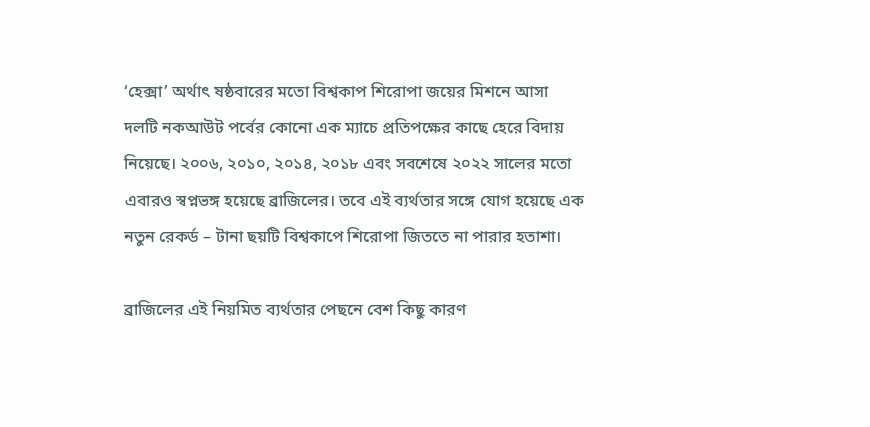‘হেক্সা’ অর্থাৎ ষষ্ঠবারের মতো বিশ্বকাপ শিরোপা জয়ের মিশনে আসা দলটি নকআউট পর্বের কোনো এক ম্যাচে প্রতিপক্ষের কাছে হেরে বিদায় নিয়েছে। ২০০৬, ২০১০, ২০১৪, ২০১৮ এবং সবশেষে ২০২২ সালের মতো এবারও স্বপ্নভঙ্গ হয়েছে ব্রাজিলের। তবে এই ব্যর্থতার সঙ্গে যোগ হয়েছে এক নতুন রেকর্ড – টানা ছয়টি বিশ্বকাপে শিরোপা জিততে না পারার হতাশা।

ব্রাজিলের এই নিয়মিত ব্যর্থতার পেছনে বেশ কিছু কারণ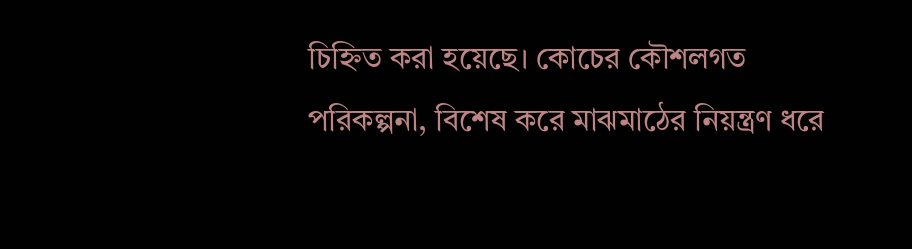চিহ্নিত করা হয়েছে। কোচের কৌশলগত পরিকল্পনা, বিশেষ করে মাঝমাঠের নিয়ন্ত্রণ ধরে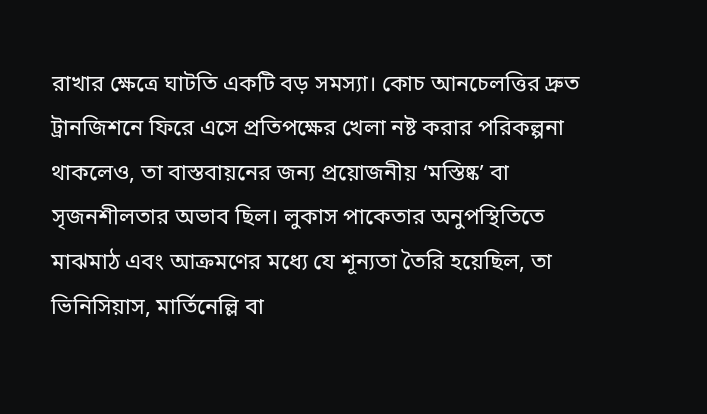রাখার ক্ষেত্রে ঘাটতি একটি বড় সমস্যা। কোচ আনচেলত্তির দ্রুত ট্রানজিশনে ফিরে এসে প্রতিপক্ষের খেলা নষ্ট করার পরিকল্পনা থাকলেও, তা বাস্তবায়নের জন্য প্রয়োজনীয় ‘মস্তিষ্ক’ বা সৃজনশীলতার অভাব ছিল। লুকাস পাকেতার অনুপস্থিতিতে মাঝমাঠ এবং আক্রমণের মধ্যে যে শূন্যতা তৈরি হয়েছিল, তা ভিনিসিয়াস, মার্তিনেল্লি বা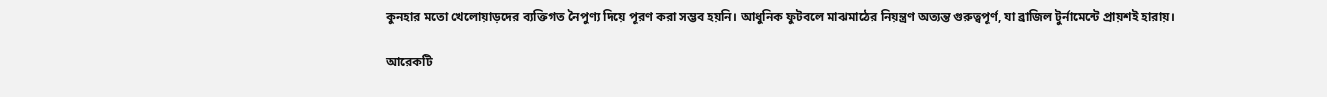কুনহার মতো খেলোয়াড়দের ব্যক্তিগত নৈপুণ্য দিয়ে পূরণ করা সম্ভব হয়নি। আধুনিক ফুটবলে মাঝমাঠের নিয়ন্ত্রণ অত্যন্ত গুরুত্বপূর্ণ, যা ব্রাজিল টুর্নামেন্টে প্রায়শই হারায়।

আরেকটি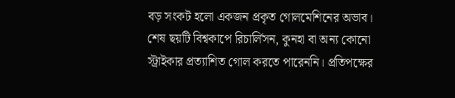বড় সংকট হলো একজন প্রকৃত গোলমেশিনের অভাব। শেষ ছয়টি বিশ্বকাপে রিচার্লিসন, কুনহা বা অন্য কোনো স্ট্রাইকার প্রত্যাশিত গোল করতে পারেননি। প্রতিপক্ষের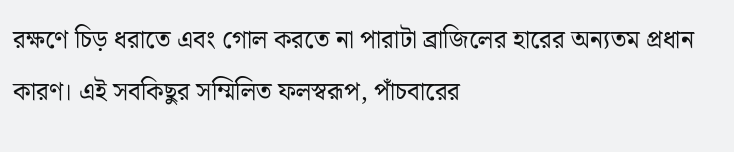রক্ষণে চিড় ধরাতে এবং গোল করতে না পারাটা ব্রাজিলের হারের অন্যতম প্রধান কারণ। এই সবকিছুর সম্মিলিত ফলস্বরূপ, পাঁচবারের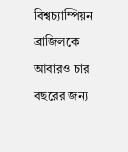বিশ্বচ্যাম্পিয়ন ব্রাজিলকে আবারও চার বছরের জন্য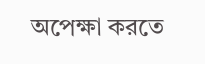অপেক্ষা করতে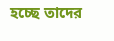হচ্ছে তাদের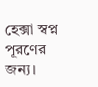হেক্সা স্বপ্ন পূরণের জন্য।